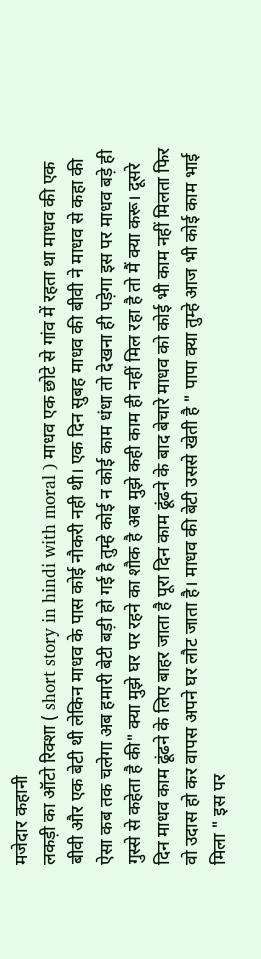मजेदार कहानी
लकड़ी का ऑटो रिक्शा ( short story in hindi with moral ) माधव एक छोटे से गांव में रहता था माधव की एक बीवी और एक बेटी थी लेकिन माधव के पास कोई नौकरी नही थी। एक दिन सुबह माधव की बीवी ने माधव से कहा की ऐसा कब तक चलेगा अब हमारी बेटी बड़ी हो गई है तुम्हे कोई न कोई काम धंधा तो देखना ही पड़ेगा इस पर माधव बड़े ही गुस्से से कहेता है की" क्या मुझे घर पर रहने का शौक है अब मुझे कही काम ही नहीं मिल रहा है तो मैं क्या करू। दूसरे दिन माधव काम ढूंढने के लिए बाहर जाता है पूरा दिन काम ढूंढने के बाद बेचारे माधव को कोई भी काम नहीं मिलता फिर वो उदास हो कर वापस अपने घर लौट जाता है। माधव की बेटी उससे खेती है " पापा क्या तुम्हे आज भी कोई काम भाई मिला " इस पर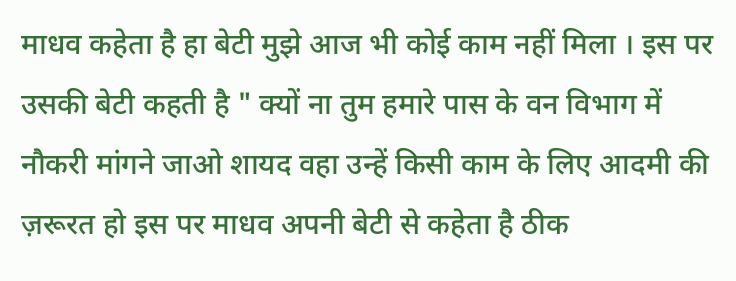माधव कहेता है हा बेटी मुझे आज भी कोई काम नहीं मिला । इस पर उसकी बेटी कहती है " क्यों ना तुम हमारे पास के वन विभाग में नौकरी मांगने जाओ शायद वहा उन्हें किसी काम के लिए आदमी की ज़रूरत हो इस पर माधव अपनी बेटी से कहेता है ठीक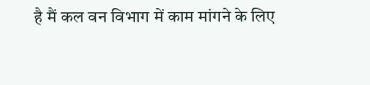है मैं कल वन विभाग में काम मांगने के लिए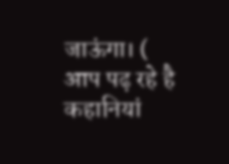जाऊंगा। ( आप पढ़ रहे है कहानियां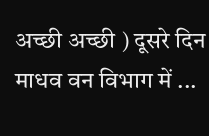अच्छी अच्छी ) दूसरे दिन माधव वन विभाग में ...